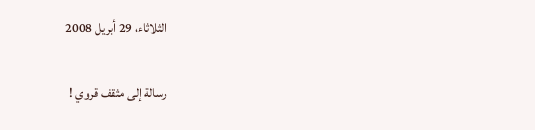الثلاثاء، 29 أبريل 2008

رسالة إلى مثقف قروي !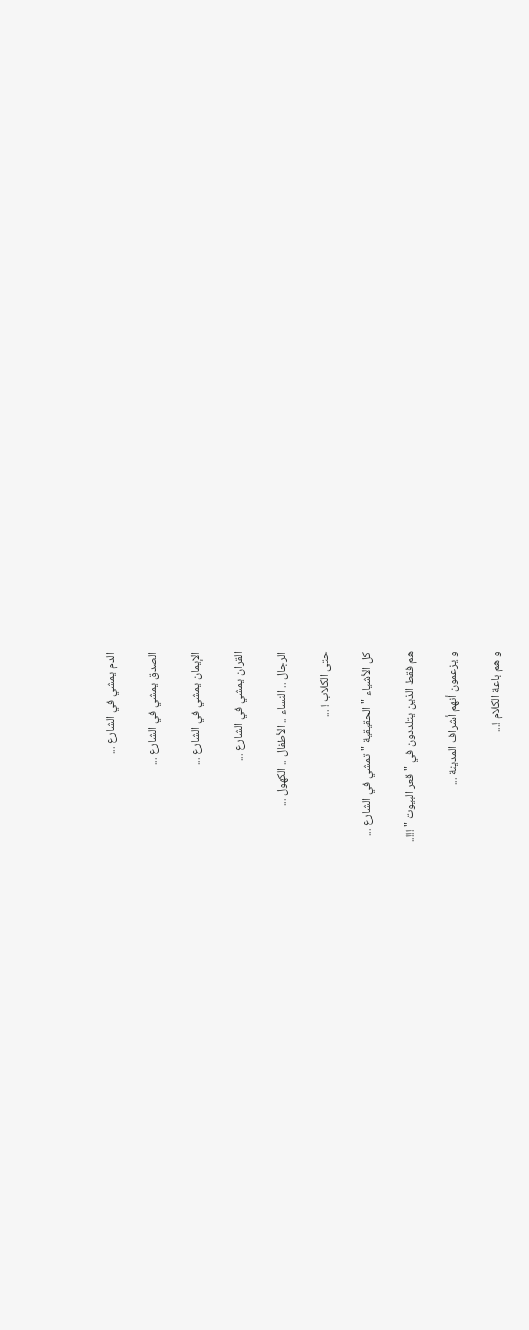الدم يمشي في الشارع ...

الصدق يمشي في الشارع ...

الإيمان يمشي في الشارع ...

القران يمشي في الشارع ...

الرجال .. النساء .. الأطفال .. الكهول ...

حتى الكلاب ! ...

كل الأشياء " الحقيقية " تمشي في الشارع ...

هم فقط الذين يتلددون في " قعر البيوت " !!!..

و يزعمون أنهم أشراف المدينة ...

و هم باعة الكلام !...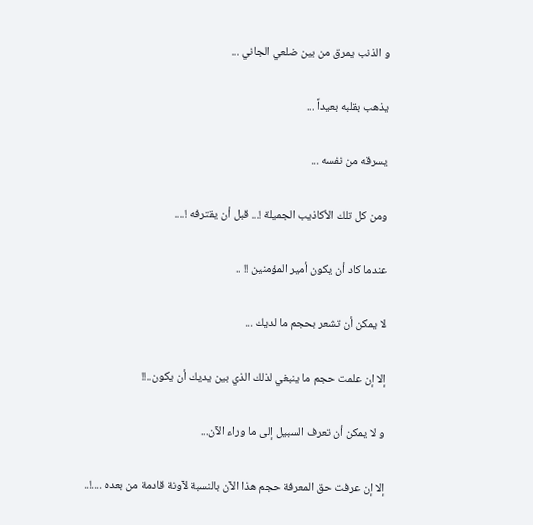و الذنب يمرق من بين ضلعي الجاني ...

يذهب بقلبه بعيداً ...

يسرقه من نفسه ...

ومن كل تلك الأكاذيب الجميلة !... قبل أن يقترفه !....

عندما كاد أن يكون أمير المؤمنين !! ..

لا يمكن أن تشعر بحجم ما لديك ...

إلا إن علمت حجم ما ينبغي لذلك الذي بين يديك أن يكون..!!

و لا يمكن أن تعرف السبيل إلى ما وراء الآن...

إلا إن عرفت حق المعرفة حجم هذا الآن بالنسبة لآونة قادمة من بعده ....!..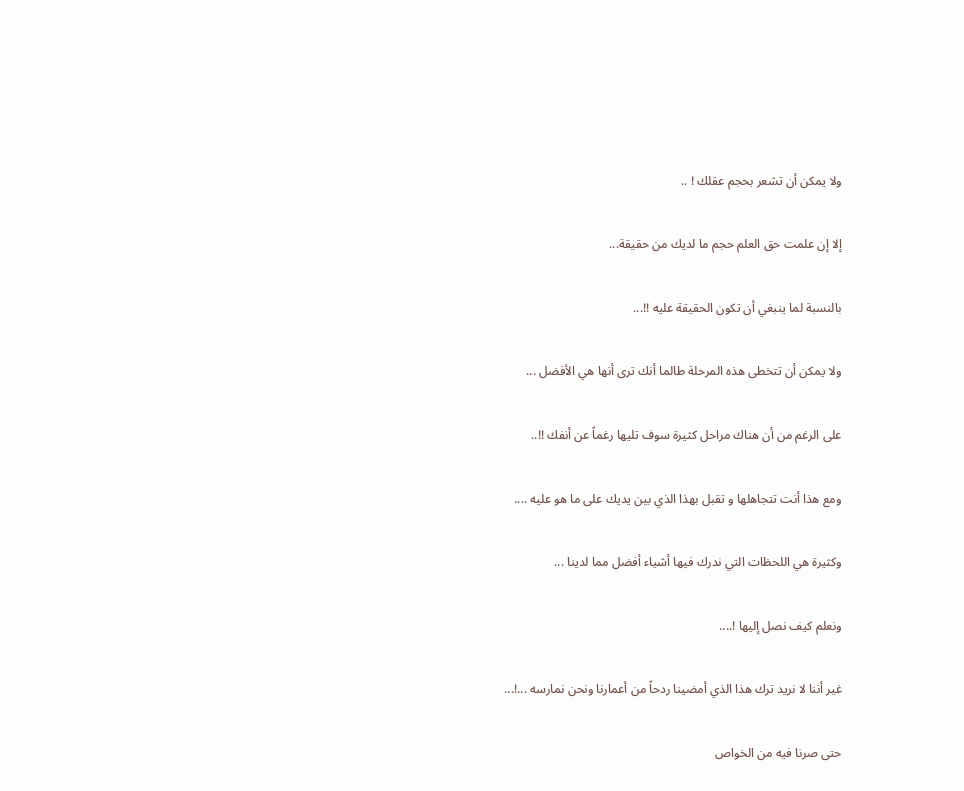ولا يمكن أن تشعر بحجم عقلك ! ..

إلا إن علمت حق العلم حجم ما لديك من حقيقة...

بالنسبة لما ينبغي أن تكون الحقيقة عليه !!...

ولا يمكن أن تتخطى هذه المرحلة طالما أنك ترى أنها هي الأفضل ...

على الرغم من أن هناك مراحل كثيرة سوف تليها رغماً عن أنفك !!..

ومع هذا أنت تتجاهلها و تقبل بهذا الذي بين يديك على ما هو عليه ....

وكثيرة هي اللحظات التي ندرك فيها أشياء أفضل مما لدينا ...

ونعلم كيف نصل إليها !....

غير أننا لا نريد ترك هذا الذي أمضينا ردحاً من أعمارنا ونحن نمارسه ...!...

حتى صرنا فيه من الخواص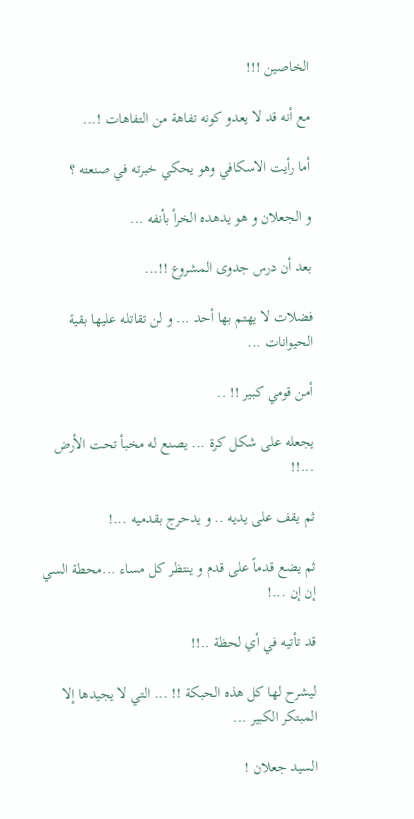الخاصين !!!

مع أنه قد لا يعدو كونه تفاهة من التفاهات !...

أما رأيت الاسكافي وهو يحكي خبرته في صنعته ؟

و الجعلان و هو يدهده الخرأ بأنفه ...

بعد أن درس جدوى المشروع !!...

فضلات لا يهتم بها أحد ... و لن تقاتله عليها بقية الحيوانات ...

أمن قومي كبير !! ..

يجعله على شكل كرة ... يصنع له مخبأ تحت الأرض ...!!

ثم يقف على يديه .. و يدحرج بقدميه ...!

ثم يضع قدماً على قدم و ينتظر كل مساء ...محطة السي إن إن ...!

قد تأتيه في أي لحظة ..!!

ليشرح لها كل هذه الحبكة !! ... التي لا يجيدها إلا المبتكر الكبير ...

السيد جعلان !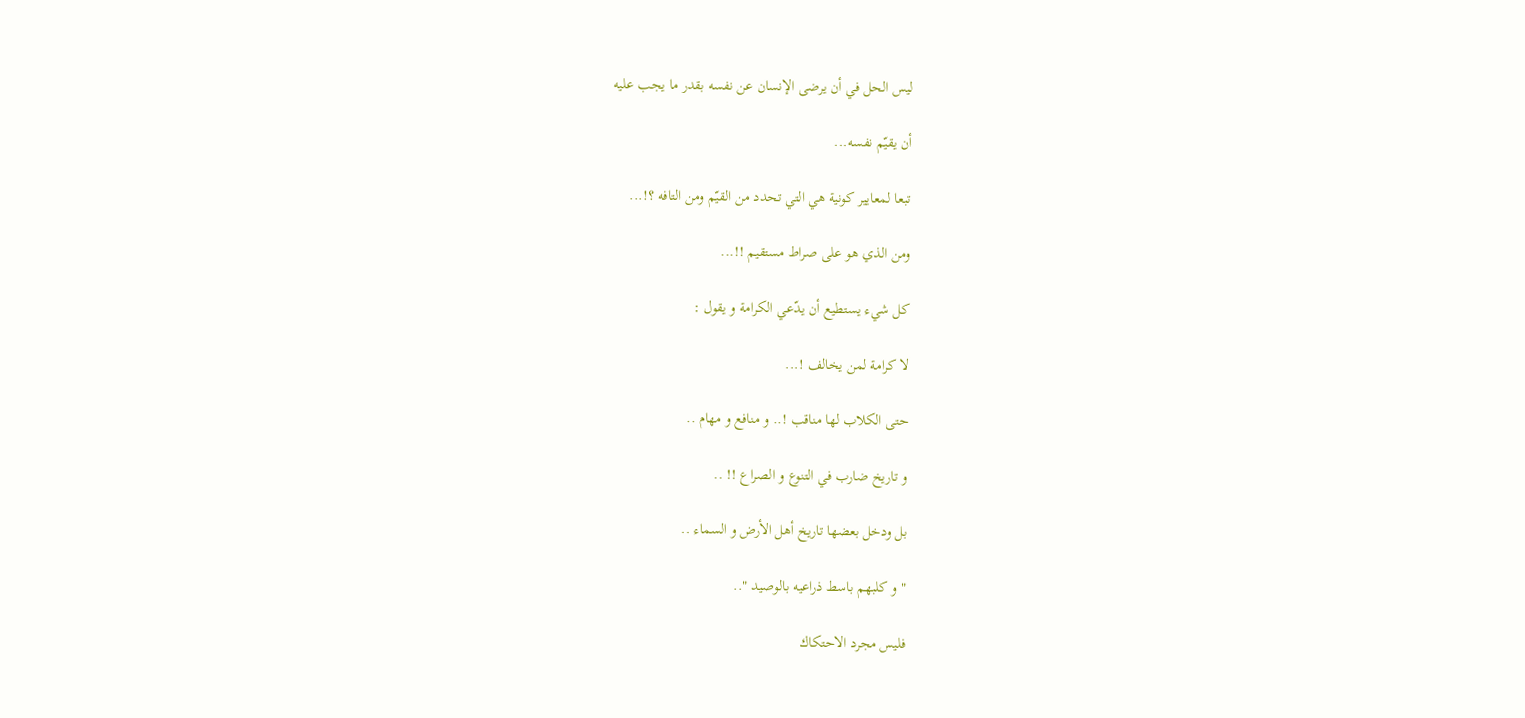ليس الحل في أن يرضى الإنسان عن نفسه بقدر ما يجب عليه

أن يقيّم نفسه...

تبعا لمعايير كونية هي التي تحدد من القيّم ومن التافه ؟!...

ومن الذي هو على صراط مستقيم !!...

كل شيء يستطيع أن يدّعي الكرامة و يقول :

لا كرامة لمن يخالف !...

حتى الكلاب لها مناقب !.. و منافع و مهام ..

و تاريخ ضارب في التنوع و الصراع !! ..

بل ودخل بعضها تاريخ أهل الأرض و السماء ..

" و كلبهم باسط ذراعيه بالوصيد "..

فليس مجرد الاحتكاك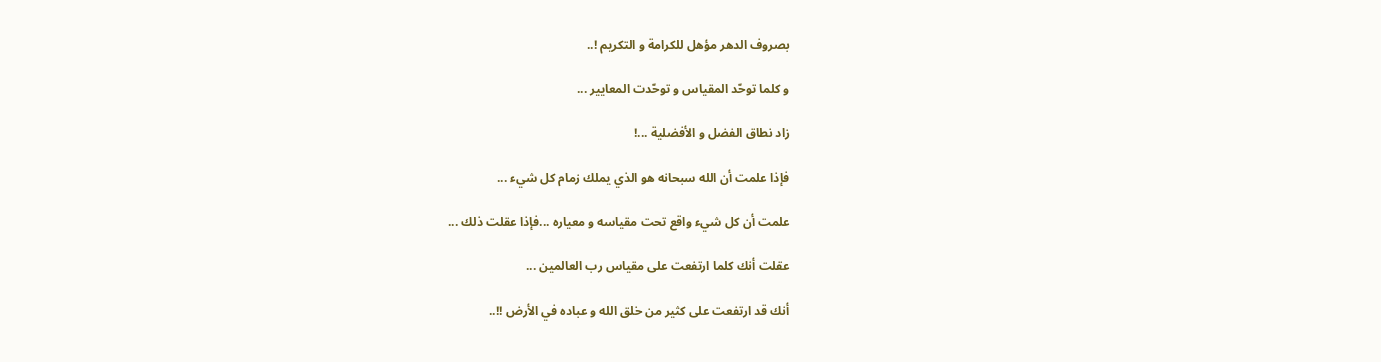بصروف الدهر مؤهل للكرامة و التكريم !..

و كلما توحّد المقياس و توحّدت المعايير ...

زاد نطاق الفضل و الأفضلية ...!

فإذا علمت أن الله سبحانه هو الذي يملك زمام كل شيء ...

علمت أن كل شيء واقع تحت مقياسه و معياره ...فإذا عقلت ذلك ...

عقلت أنك كلما ارتفعت على مقياس رب العالمين ...

أنك قد ارتفعت على كثير من خلق الله و عباده في الأرض !!..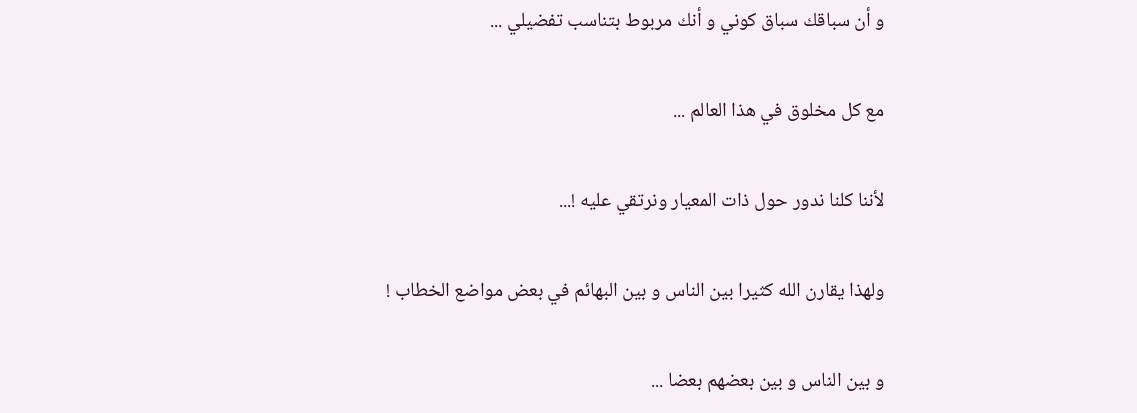و أن سباقك سباق كوني و أنك مربوط بتناسب تفضيلي ...

مع كل مخلوق في هذا العالم ...

لأننا كلنا ندور حول ذات المعيار ونرتقي عليه !...

ولهذا يقارن الله كثيرا بين الناس و بين البهائم في بعض مواضع الخطاب !

و بين الناس و بين بعضهم بعضا ...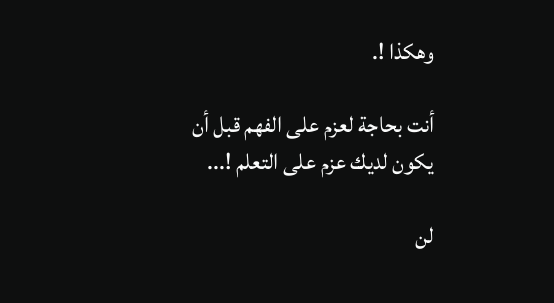وهكذا !.

أنت بحاجة لعزم على الفهم قبل أن يكون لديك عزم على التعلم !...

لن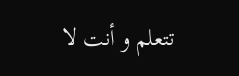تتعلم و أنت لا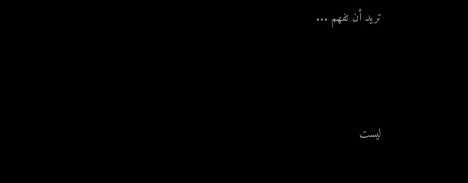تريد أن تفهم ...



ليست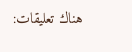هناك تعليقات: